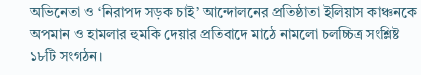অভিনেতা ও ‘নিরাপদ সড়ক চাই’ আন্দোলনের প্রতিষ্ঠাতা ইলিয়াস কাঞ্চনকে অপমান ও হামলার হুমকি দেয়ার প্রতিবাদে মাঠে নামলো চলচ্চিত্র সংশ্লিষ্ট ১৮টি সংগঠন।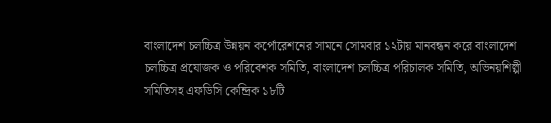বাংলাদেশ চলচ্চিত্র উন্নয়ন কর্পোরেশনের সামনে সোমবার ১২টায় মানবন্ধন করে বাংলাদেশ চলচ্চিত্র প্রযোজক ও পরিবেশক সমিতি, বাংলাদেশ চলচ্চিত্র পরিচালক সমিতি, অভিনয়শিল্পী সমিতিসহ এফডিসি কেন্দ্রিক ১৮টি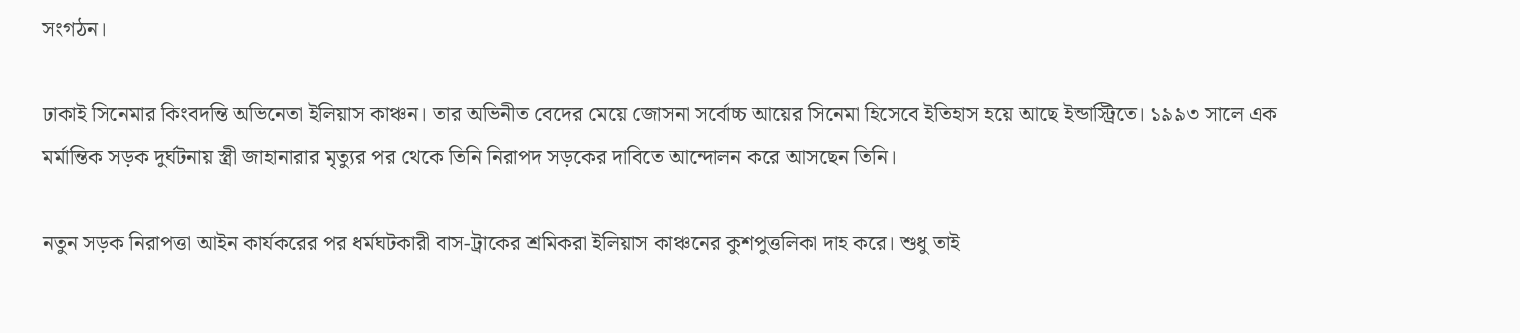সংগঠন।

ঢাকাই সিনেমার কিংবদন্তি অভিনেতা ইলিয়াস কাঞ্চন। তার অভিনীত বেদের মেয়ে জোসনা সর্বোচ্চ আয়ের সিনেমা হিসেবে ইতিহাস হয়ে আছে ইন্ডাস্ট্রিতে। ১৯৯৩ সালে এক মর্মান্তিক সড়ক দুর্ঘটনায় স্ত্রী জাহানারার মৃত্যুর পর থেকে তিনি নিরাপদ সড়কের দাবিতে আন্দোলন করে আসছেন তিনি।

নতুন সড়ক নিরাপত্তা আইন কার্যকরের পর ধর্মঘটকারী বাস-ট্রাকের শ্রমিকরা ইলিয়াস কাঞ্চনের কুশপুত্তলিকা দাহ করে। শুধু তাই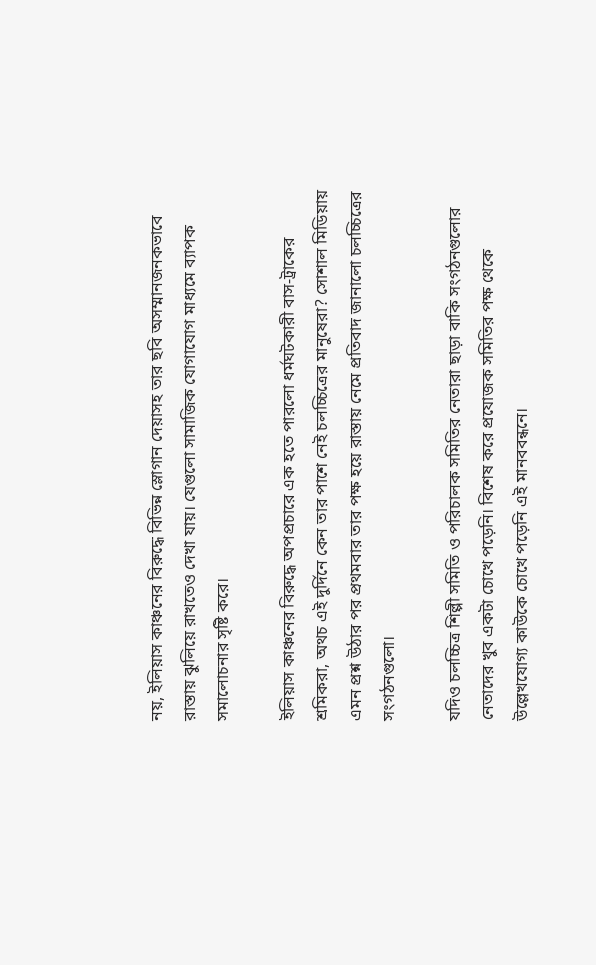নয়, ইলিয়াস কাঞ্চনের বিরুদ্ধে বিভিন্ন স্লোগান দেয়াসহ তার ছবি অসম্মানজনকভাবে রাস্তায় ঝুলিয়ে রাখতেও দেখা যায়। যেগুলো সামাজিক যোগাযোগ মাধ্যমে ব্যাপক সমালোচনার সৃষ্টি করে।

ইলিয়াস কাঞ্চনের বিরুদ্ধে অপপ্রচারে এক হতে পারলো ধর্মঘটকারী বাস-ট্রাকের শ্রমিকরা, অথচ এই দুর্দিনে কেন তার পাশে নেই চলচ্চিত্রের মানুষেরা? সোশাল মিডিয়ায় এমন প্রশ্ন উঠার পর প্রথমবার তার পক্ষ হয়ে রাস্তায় নেমে প্রতিবাদ জানালো চলচ্চিত্রের সংগঠনগুলো।

যদিও চলচ্চিত্র শিল্পী সমিতি ও পরিচালক সমিতির নেতারা ছাড়া বাকি সংগঠনগুলোর নেতাদের খুব একটা চোখে পড়েনি। বিশেষ করে প্রযোজক সমিতির পক্ষ থেকে উল্লেখযোগ্য কাউকে চোখে পড়েনি এই মানববন্ধনে।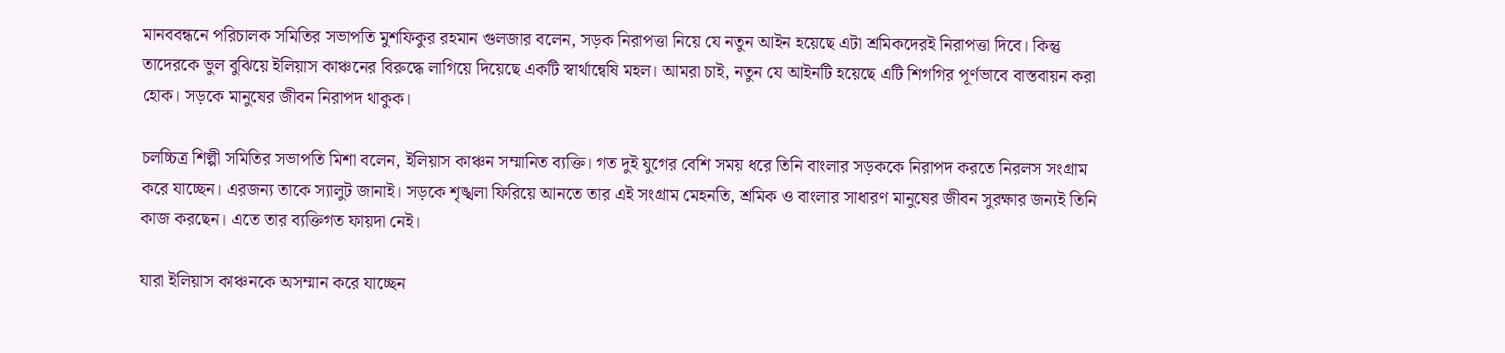মানববন্ধনে পরিচালক সমিতির সভাপতি মুশফিকুর রহমান গুলজার বলেন, সড়ক নিরাপত্তা নিয়ে যে নতুন আইন হয়েছে এটা শ্রমিকদেরই নিরাপত্তা দিবে। কিন্তু তাদেরকে ভুল বুঝিয়ে ইলিয়াস কাঞ্চনের বিরুদ্ধে লাগিয়ে দিয়েছে একটি স্বার্থান্বেষি মহল। আমরা চাই, নতুন যে আইনটি হয়েছে এটি শিগগির পূর্ণভাবে বাস্তবায়ন করা হোক। সড়কে মানুষের জীবন নিরাপদ থাকুক।

চলচ্চিত্র শিল্পী সমিতির সভাপতি মিশা বলেন, ইলিয়াস কাঞ্চন সম্মানিত ব্যক্তি। গত দুই যুগের বেশি সময় ধরে তিনি বাংলার সড়ককে নিরাপদ করতে নিরলস সংগ্রাম করে যাচ্ছেন। এরজন্য তাকে স্যালুট জানাই। সড়কে শৃঙ্খলা ফিরিয়ে আনতে তার এই সংগ্রাম মেহনতি, শ্রমিক ও বাংলার সাধারণ মানুষের জীবন সুরক্ষার জন্যই তিনি কাজ করছেন। এতে তার ব্যক্তিগত ফায়দা নেই।

যারা ইলিয়াস কাঞ্চনকে অসম্মান করে যাচ্ছেন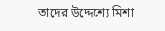তাদের উদ্দেশ্যে মিশা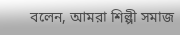বলেন, আমরা শিল্পী সমাজ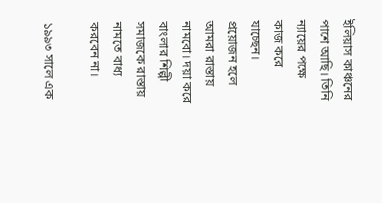ইলিয়াস কাঞ্চনের পাশে আছি। তিনি ন্যায়ের পক্ষে কাজ করে যাচ্ছেন। প্রয়োজন হলে আমরা রাস্তায় নামবো। দয়া করে বাংলার শিল্পী সমাজকে রাস্তায় নামতে বাধ্য করবেন না।

১৯৯৩ সালে এক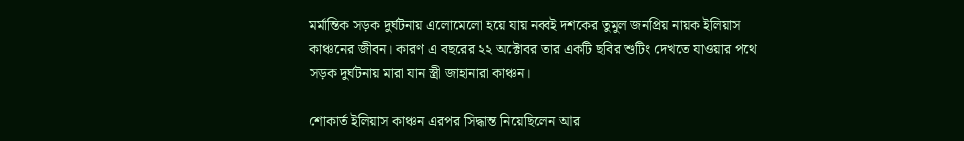মর্মান্তিক সড়ক দুর্ঘটনায় এলোমেলো হয়ে যায় নব্বই দশকের তুমুল জনপ্রিয় নায়ক ইলিয়াস কাঞ্চনের জীবন। কারণ এ বছরের ২২ অক্টোবর তার একটি ছবির শুটিং দেখতে যাওয়ার পথে সড়ক দুর্ঘটনায় মারা যান স্ত্রী জাহানারা কাঞ্চন।

শোকার্ত ইলিয়াস কাঞ্চন এরপর সিদ্ধান্ত নিয়েছিলেন আর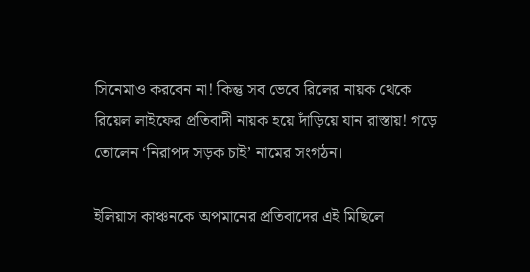সিনেমাও করবেন না! কিন্তু সব ভেবে রিলের নায়ক থেকে রিয়েল লাইফের প্রতিবাদী নায়ক হয়ে দাঁড়িয়ে যান রাস্তায়! গড়ে তোলেন ‘নিরাপদ সড়ক চাই’ নামের সংগঠন।

ইলিয়াস কাঞ্চনকে অপমানের প্রতিবাদের এই মিছিলে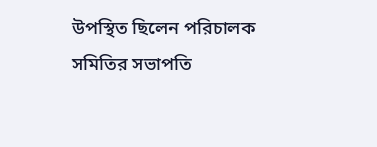উপস্থিত ছিলেন পরিচালক সমিতির সভাপতি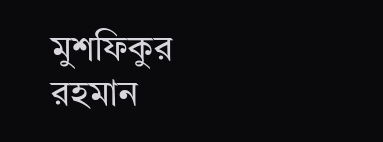মুশফিকুর রহমান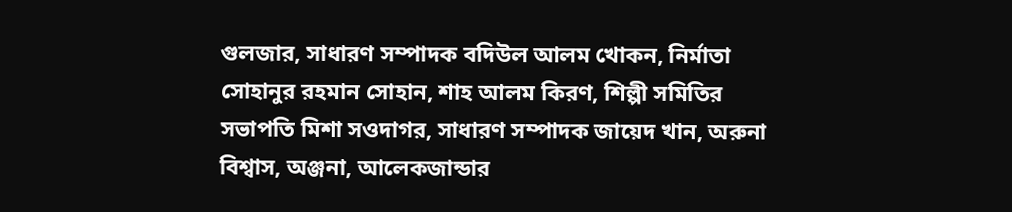গুলজার, সাধারণ সম্পাদক বদিউল আলম খোকন, নির্মাতা সোহানুর রহমান সোহান, শাহ আলম কিরণ, শিল্পী সমিতির সভাপতি মিশা সওদাগর, সাধারণ সম্পাদক জায়েদ খান, অরুনা বিশ্বাস, অঞ্জনা, আলেকজান্ডার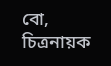বো, চিত্রনায়ক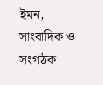ইমন, সাংবাদিক ও সংগঠক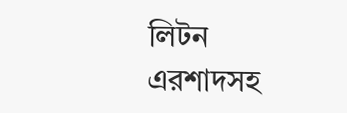লিটন এরশাদসহ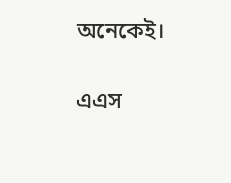অনেকেই।

এএস